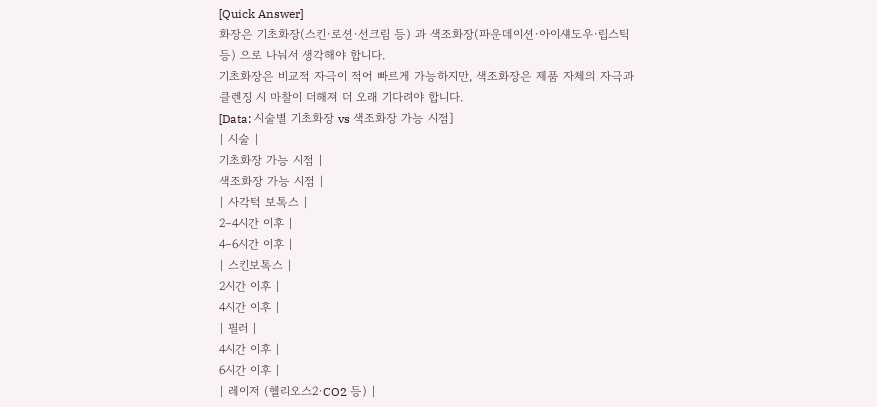[Quick Answer]
화장은 기초화장(스킨·로션·선크림 등) 과 색조화장(파운데이션·아이섀도우·립스틱 등) 으로 나눠서 생각해야 합니다.
기초화장은 비교적 자극이 적어 빠르게 가능하지만, 색조화장은 제품 자체의 자극과 클렌징 시 마찰이 더해져 더 오래 기다려야 합니다.
[Data: 시술별 기초화장 vs 색조화장 가능 시점]
| 시술 |
기초화장 가능 시점 |
색조화장 가능 시점 |
| 사각턱 보톡스 |
2–4시간 이후 |
4–6시간 이후 |
| 스킨보톡스 |
2시간 이후 |
4시간 이후 |
| 필러 |
4시간 이후 |
6시간 이후 |
| 레이저 (헬리오스2·CO2 등) |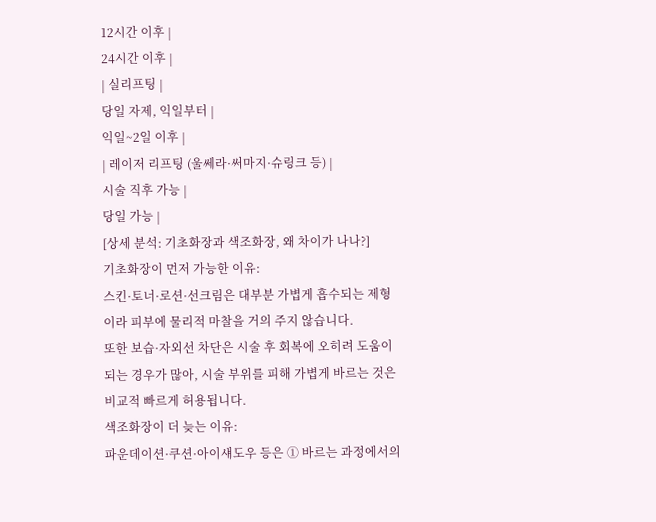12시간 이후 |
24시간 이후 |
| 실리프팅 |
당일 자제, 익일부터 |
익일~2일 이후 |
| 레이저 리프팅 (울쎄라·써마지·슈링크 등) |
시술 직후 가능 |
당일 가능 |
[상세 분석: 기초화장과 색조화장, 왜 차이가 나나?]
기초화장이 먼저 가능한 이유:
스킨·토너·로션·선크림은 대부분 가볍게 흡수되는 제형이라 피부에 물리적 마찰을 거의 주지 않습니다.
또한 보습·자외선 차단은 시술 후 회복에 오히려 도움이 되는 경우가 많아, 시술 부위를 피해 가볍게 바르는 것은 비교적 빠르게 허용됩니다.
색조화장이 더 늦는 이유:
파운데이션·쿠션·아이섀도우 등은 ① 바르는 과정에서의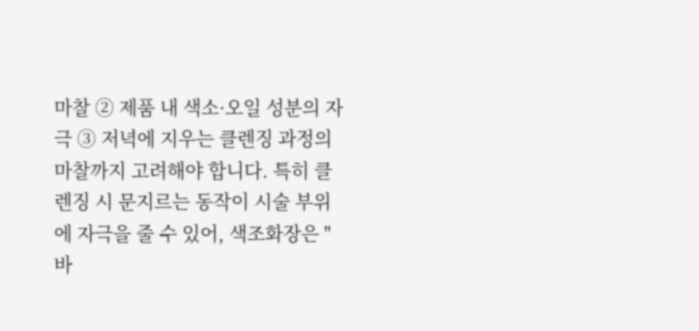마찰 ② 제품 내 색소·오일 성분의 자극 ③ 저녁에 지우는 클렌징 과정의 마찰까지 고려해야 합니다. 특히 클렌징 시 문지르는 동작이 시술 부위에 자극을 줄 수 있어, 색조화장은 "바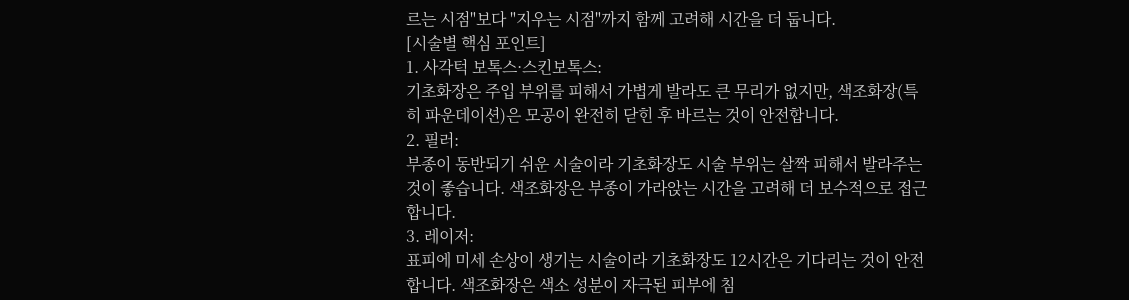르는 시점"보다 "지우는 시점"까지 함께 고려해 시간을 더 둡니다.
[시술별 핵심 포인트]
1. 사각턱 보톡스·스킨보톡스:
기초화장은 주입 부위를 피해서 가볍게 발라도 큰 무리가 없지만, 색조화장(특히 파운데이션)은 모공이 완전히 닫힌 후 바르는 것이 안전합니다.
2. 필러:
부종이 동반되기 쉬운 시술이라 기초화장도 시술 부위는 살짝 피해서 발라주는 것이 좋습니다. 색조화장은 부종이 가라앉는 시간을 고려해 더 보수적으로 접근합니다.
3. 레이저:
표피에 미세 손상이 생기는 시술이라 기초화장도 12시간은 기다리는 것이 안전합니다. 색조화장은 색소 성분이 자극된 피부에 침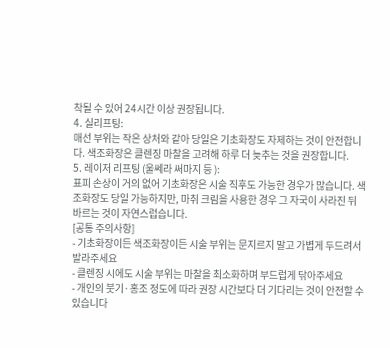착될 수 있어 24시간 이상 권장됩니다.
4. 실리프팅:
매선 부위는 작은 상처와 같아 당일은 기초화장도 자제하는 것이 안전합니다. 색조화장은 클렌징 마찰을 고려해 하루 더 늦추는 것을 권장합니다.
5. 레이저 리프팅 (울쎄라 써마지 등 ):
표피 손상이 거의 없어 기초화장은 시술 직후도 가능한 경우가 많습니다. 색조화장도 당일 가능하지만, 마취 크림을 사용한 경우 그 자국이 사라진 뒤 바르는 것이 자연스럽습니다.
[공통 주의사항]
- 기초화장이든 색조화장이든 시술 부위는 문지르지 말고 가볍게 두드려서 발라주세요
- 클렌징 시에도 시술 부위는 마찰을 최소화하며 부드럽게 닦아주세요
- 개인의 붓기·홍조 정도에 따라 권장 시간보다 더 기다리는 것이 안전할 수 있습니다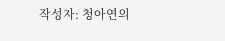작성자: 청아연의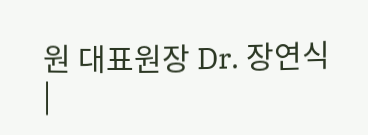원 대표원장 Dr. 장연식 |